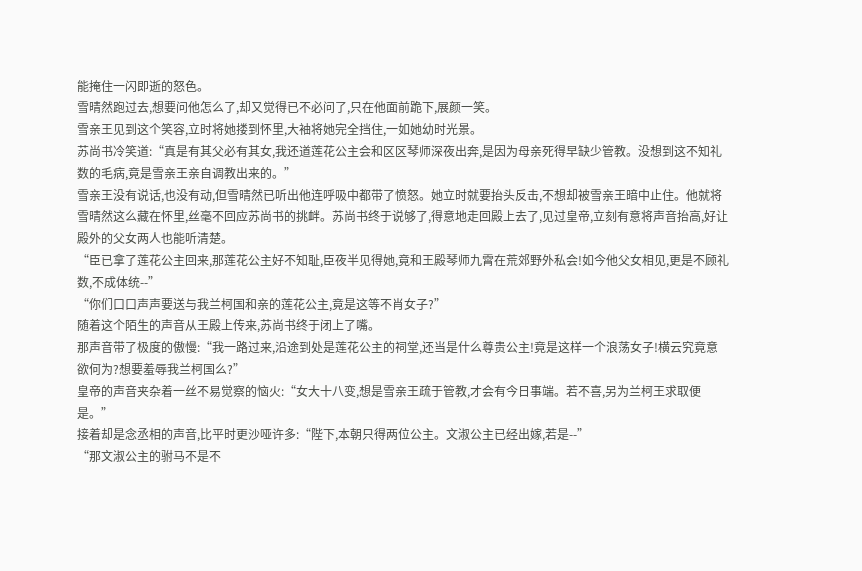能掩住一闪即逝的怒色。
雪晴然跑过去,想要问他怎么了,却又觉得已不必问了,只在他面前跪下,展颜一笑。
雪亲王见到这个笑容,立时将她搂到怀里,大袖将她完全挡住,一如她幼时光景。
苏尚书冷笑道:“真是有其父必有其女,我还道莲花公主会和区区琴师深夜出奔,是因为母亲死得早缺少管教。没想到这不知礼数的毛病,竟是雪亲王亲自调教出来的。”
雪亲王没有说话,也没有动,但雪晴然已听出他连呼吸中都带了愤怒。她立时就要抬头反击,不想却被雪亲王暗中止住。他就将雪晴然这么藏在怀里,丝毫不回应苏尚书的挑衅。苏尚书终于说够了,得意地走回殿上去了,见过皇帝,立刻有意将声音抬高,好让殿外的父女两人也能听清楚。
“臣已拿了莲花公主回来,那莲花公主好不知耻,臣夜半见得她,竟和王殿琴师九霄在荒郊野外私会!如今他父女相见,更是不顾礼数,不成体统--”
“你们口口声声要送与我兰柯国和亲的莲花公主,竟是这等不肖女子?”
随着这个陌生的声音从王殿上传来,苏尚书终于闭上了嘴。
那声音带了极度的傲慢:“我一路过来,沿途到处是莲花公主的祠堂,还当是什么尊贵公主!竟是这样一个浪荡女子!横云究竟意欲何为?想要羞辱我兰柯国么?”
皇帝的声音夹杂着一丝不易觉察的恼火:“女大十八变,想是雪亲王疏于管教,才会有今日事端。若不喜,另为兰柯王求取便是。”
接着却是念丞相的声音,比平时更沙哑许多:“陛下,本朝只得两位公主。文淑公主已经出嫁,若是--”
“那文淑公主的驸马不是不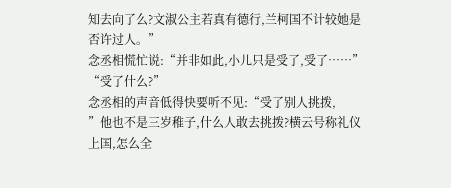知去向了么?文淑公主若真有德行,兰柯国不计较她是否许过人。”
念丞相慌忙说:“并非如此,小儿只是受了,受了……”
“受了什么?”
念丞相的声音低得快要听不见:“受了别人挑拨,
”他也不是三岁稚子,什么人敢去挑拨?横云号称礼仪上国,怎么全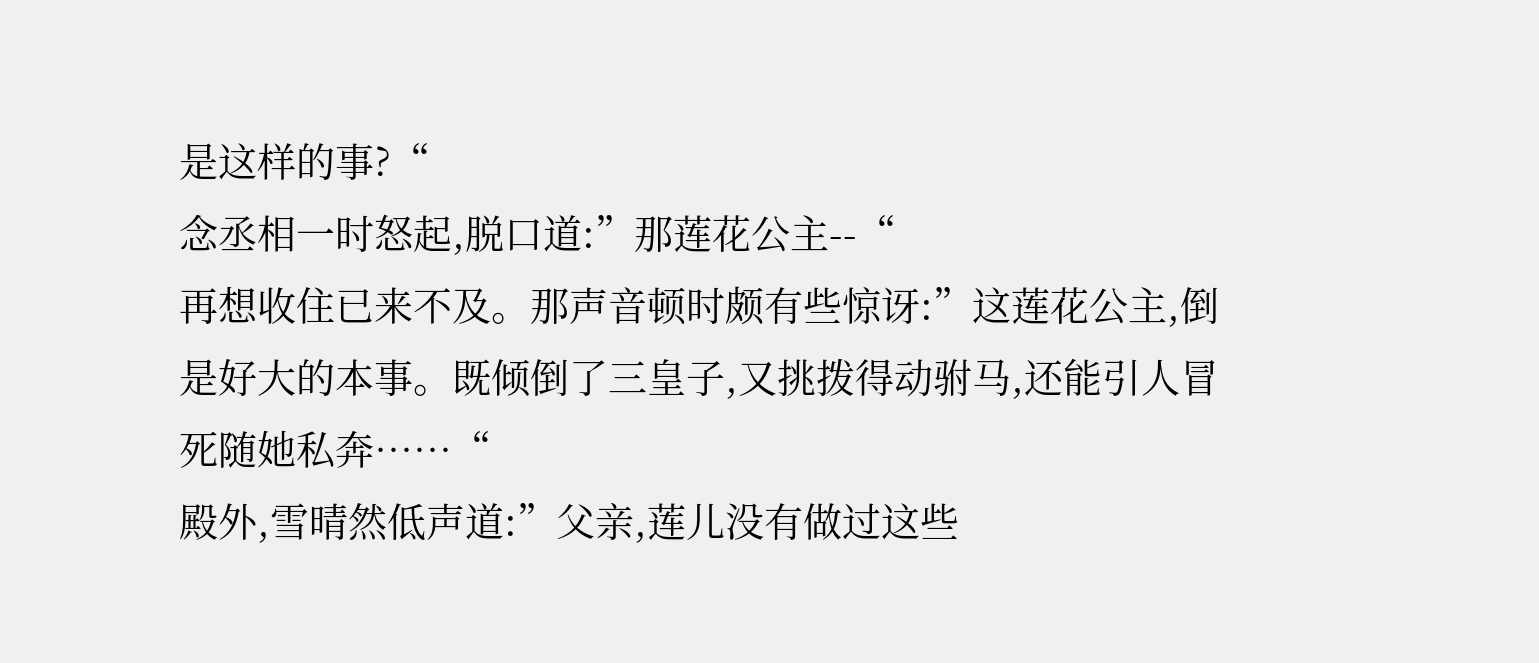是这样的事?“
念丞相一时怒起,脱口道:”那莲花公主--“
再想收住已来不及。那声音顿时颇有些惊讶:”这莲花公主,倒是好大的本事。既倾倒了三皇子,又挑拨得动驸马,还能引人冒死随她私奔……“
殿外,雪晴然低声道:”父亲,莲儿没有做过这些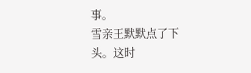事。
雪亲王默默点了下头。这时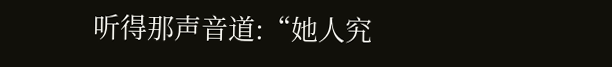听得那声音道:“她人究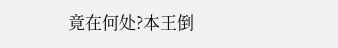竟在何处?本王倒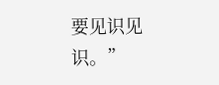要见识见识。”